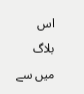اس بلاگ میں سے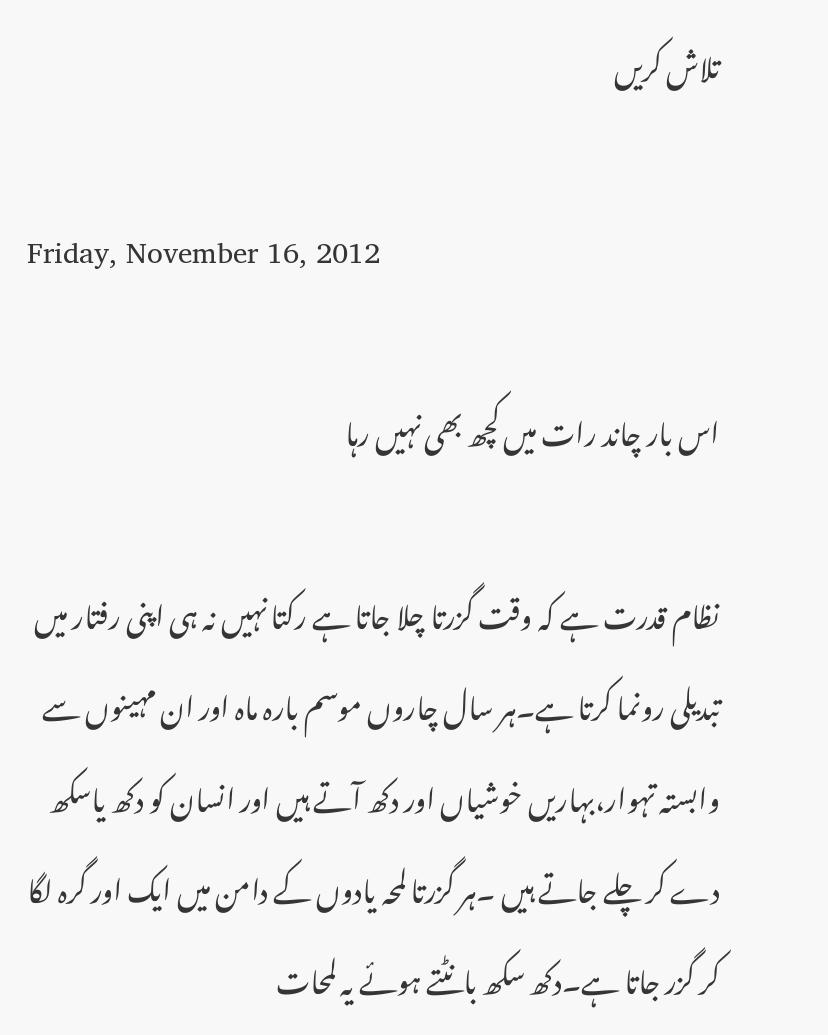تلاش کریں

Friday, November 16, 2012

اس بار چاند رات میں کچھ بھی نہیں رہا

نظام قدرت ہے کہ وقت گزرتا چلا جاتا ہے رکتا نہیں نہ ہی اپنی رفتار میں تبدیلی رونما کرتا ہے۔ہر سال چاروں موسم بارہ ماہ اور ان مہینوں سے وابستہ تہوار،بہاریں خوشیاں اور دکھ آتے ہیں اور انسان کو دکھ یاسکھ دے کر چلے جاتے ہیں ۔ہر گزرتا لمحہ یادوں کے دامن میں ایک اور گرہ لگا کر گزر جاتا ہے۔دکھ سکھ بانٹتے ہوئے یہ لمحات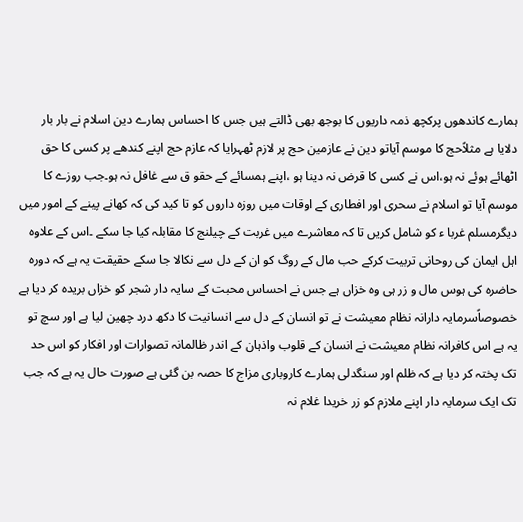ہمارے کاندھوں پرکچھ ذمہ داریوں کا بوجھ بھی ڈالتے ہیں جس کا احساس ہمارے دین اسلام نے بار بار دلایا ہے مثلاًحج کا موسم آیاتو دین نے عازمین حج پر لازم ٹھہرایا کہ عازم حج اپنے کندھے پر کسی کا حق اٹھائے ہوئے نہ ہو،اس نے کسی کا قرض نہ دینا ہو ،اپنے ہمسائے کے حقو ق سے غافل نہ ہو۔جب روزے کا موسم آیا تو اسلام نے سحری اور افطاری کے اوقات میں روزہ داروں کو تا کید کی کہ کھانے پینے کے امور میں دیگرمسلم غربا ء کو شامل کریں تا کہ معاشرے میں غربت کے چیلنج کا مقابلہ کیا جا سکے ۔اس کے علاوہ اہل ایمان کی روحانی تربیت کرکے حب مال کے روگ کو ان کے دل سے نکالا جا سکے حقیقت یہ ہے کہ دورہ حاضرہ کی ہوس مال و زر ہی وہ خزاں ہے جس نے احساس محبت کے سایہ دار شجر کو خزاں بریدہ کر دیا ہے خصوصاًسرمایہ دارانہ نظام معیشت نے تو انسان کے دل سے انسانیت کا دکھ درد چھین لیا ہے اور سچ تو یہ ہے اس کافرانہ نظام معیشت نے انسان کے قلوب واذہان کے اندر ظالمانہ تصوارات اور افکار کو اس حد تک پختہ کر دیا ہے کہ ظلم اور سنگدلی ہمارے کاروباری مزاج کا حصہ بن گئی ہے صورت حال یہ ہے کہ جب تک ایک سرمایہ دار اپنے ملازم کو زر خریدا غلام نہ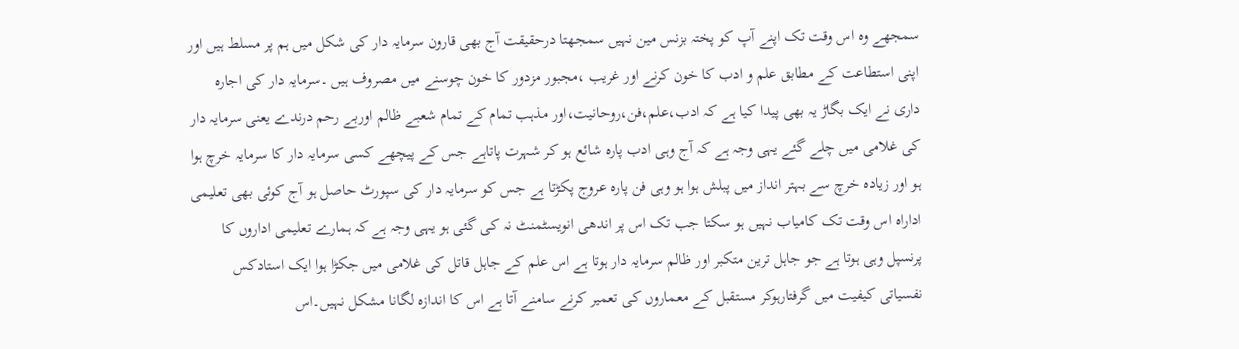سمجھے وہ اس وقت تک اپنے آپ کو پختہ بزنس مین نہیں سمجھتا درحقیقت آج بھی قارون سرمایہ دار کی شکل میں ہم پر مسلط ہیں اور اپنی استطاعت کے مطابق علم و ادب کا خون کرنے اور غریب ،مجبور مزدور کا خون چوسنے میں مصروف ہیں ۔سرمایہ دار کی اجارہ داری نے ایک بگاڑ یہ بھی پیدا کیا ہے کہ ادب،علم،فن،روحانیت،اور مذہب تمام کے تمام شعبے ظالم اوربے رحم درندے یعنی سرمایہ دار کی غلامی میں چلے گئے یہی وجہ ہے کہ آج وہی ادب پارہ شائع ہو کر شہرت پاتاہے جس کے پیچھے کسی سرمایہ دار کا سرمایہ خرچ ہوا ہو اور زیادہ خرچ سے بہتر انداز میں پبلش ہوا ہو وہی فن پارہ عروج پکڑتا ہے جس کو سرمایہ دار کی سپورٹ حاصل ہو آج کوئی بھی تعلیمی اداراہ اس وقت تک کامیاب نہیں ہو سکتا جب تک اس پر اندھی انویسٹمنٹ نہ کی گئی ہو یہی وجہ ہے کہ ہمارے تعلیمی اداروں کا پرنسپل وہی ہوتا ہے جو جاہل ترین متکبر اور ظالم سرمایہ دار ہوتا ہے اس علم کے جاہل قاتل کی غلامی میں جکڑا ہوا ایک استادکس نفسیاتی کیفیت میں گرفتارہوکر مستقبل کے معماروں کی تعمیر کرنے سامنے آتا ہے اس کا اندازہ لگانا مشکل نہیں۔اس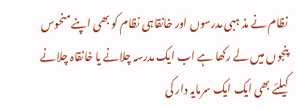نظام نے مذ ہبی مدرسوں اور خانقاہی نظام کو بھی اپنے منحوس پنجوں میں لے رکھا ہے اب ایک مدرسہ چلانے یا خانقاہ چلانے کیلئے بھی ایک ایک سرمایہ دار کی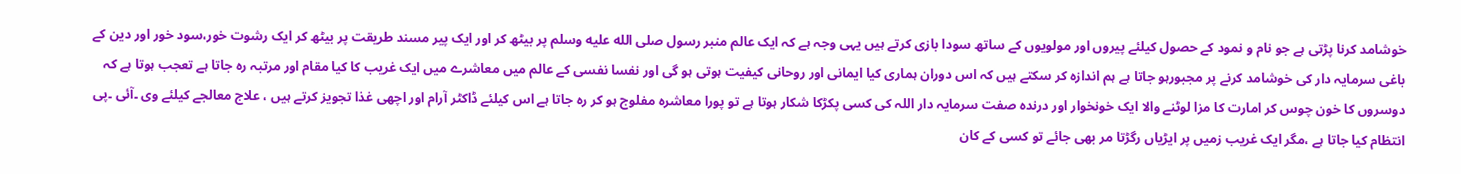خوشامد کرنا پڑتی ہے جو نام و نمود کے حصول کیلئے پیروں اور مولویوں کے ساتھ سودا بازی کرتے ہیں یہی وجہ ہے کہ ایک عالم منبر رسول صلى الله عليه وسلم پر بیٹھ کر اور ایک پیر مسند طریقت پر بیٹھ کر ایک رشوت خور،سود خور اور دین کے باغی سرمایہ دار کی خوشامد کرنے پر مجبورہو جاتا ہے ہم اندازہ کر سکتے ہیں کہ اس دوران ہماری کیا ایمانی اور روحانی کیفیت ہوتی ہو گی اور نفسا نفسی کے عالم میں معاشرے میں ایک غریب کا کیا مقام اور مرتبہ رہ جاتا ہے تعجب ہوتا ہے کہ دوسروں کا خون چوس کر امارت کا مزا لوٹنے والا ایک خونخوار اور درندہ صفت سرمایہ دار اللہ کی کسی پکڑکا شکار ہوتا ہے تو پورا معاشرہ مفلوج ہو کر رہ جاتا ہے اس کیلئے ڈاکٹر آرام اور اچھی غذا تجویز کرتے ہیں ، علاج معالجے کیلئے وی ۔آئی ۔پی انتظام کیا جاتا ہے ،مگر ایک غریب زمیں پر ایڑیاں رگڑتا مر بھی جائے تو کسی کے کان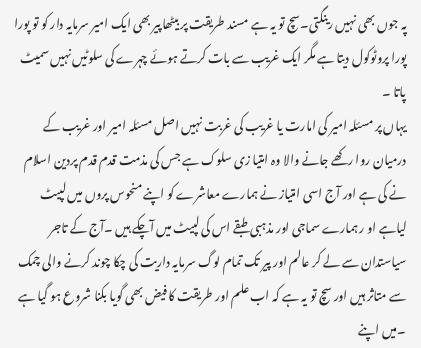پہ جوں بھی نہیں رینگتی۔سچ تو یہ ہے مسند طریقت پر بیٹھاپیر بھی ایک امیر سرمایہ دار کو تو پورا پورا پروٹوکول دیتا ہے مگر ایک غریب سے بات کرتے ہوئے چہرے کی سلوٹیں نہیں سمیٹ پاتا ۔
یہاں پر مسئلہ امیر کی امارت یا غریب کی غربت نہیں اصل مسئلہ امیر اور غریب کے درمیان روا رکھے جانے والا وہ امتیا زی سلوک ہے جس کی مذمت قدم قدم پردین اسلام نے کی ہے اور آج اسی امتیاز نے ہمارے معاشرے کو اپنے منحوس پروں میں لپیٹ لیاہے او ر ہمارے سماجی اور مذہبی طبقے اس کی لپیٹ میں آچکے ہیں ۔آج کے تاجر سیاستدان سے لے کر عالم اور پیر تک تمام لوگ سرمایہ داریت کی چکا چوند کرنے والی چمک سے متاثر ہیں اور سچ تو یہ ہے کہ اب علم اور طریقت کا فیض بھی گویا بکنا شروع ہو گیا ہے ۔میں اپنے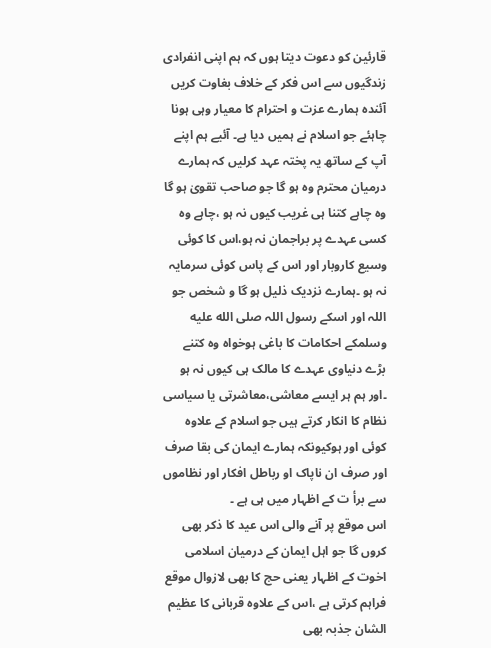قارئین کو دعوت دیتا ہوں کہ ہم اپنی انفرادی زندگیوں سے اس فکر کے خلاف بغاوت کریں آئندہ ہمارے عزت و احترام کا معیار وہی ہونا چاہئے جو اسلام نے ہمیں دیا ہے۔ آئیے ہم اپنے آپ کے ساتھ یہ پختہ عہد کرلیں کہ ہمارے درمیان محترم وہ ہو گا جو صاحب تقویٰ ہو گا وہ چاہے کتنا ہی غریب کیوں نہ ہو ،چاہے وہ کسی عہدے پر براجمان نہ ہو،اس کا کوئی وسیع کاروبار اور اس کے پاس کوئی سرمایہ نہ ہو ۔ہمارے نزدیک ذلیل ہو گا و شخص جو اللہ اور اسکے رسول اللہ صلى الله عليه وسلمکے احکامات کا باغی ہوخواہ وہ کتنے بڑے دنیاوی عہدے کا مالک ہی کیوں نہ ہو ۔اور ہم ہر ایسے معاشی،معاشرتی یا سیاسی نظام کا انکار کرتے ہیں جو اسلام کے علاوہ کوئی اور ہوکیونکہ ہمارے ایمان کی بقا صرف اور صرف ان ناپاک او رباطل افکار اور نظاموں سے برأ ت کے اظہار میں ہی ہے ۔
اس موقع پر آنے والی اس عید کا ذکر بھی کروں گا جو اہل ایمان کے درمیان اسلامی اخوت کے اظہار یعنی حج کا بھی لازوال موقع فراہم کرتی ہے ،اس کے علاوہ قربانی کا عظیم الشان جذبہ بھی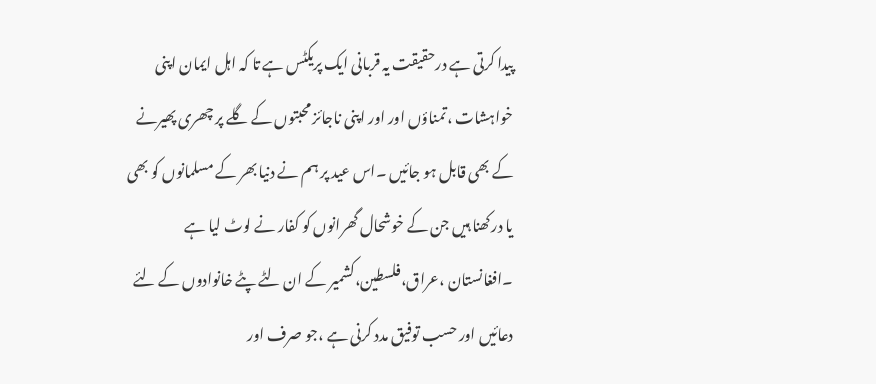پیدا کرتی ہے درحقیقت یہ قربانی ایک پریکٹس ہے تا کہ اہل ایمان اپنی خواہشات ،تمناؤں اور اور اپنی ناجائز محبتوں کے گلے پر چھری پھیرنے کے بھی قابل ہو جائیں ۔اس عید پر ہم نے دنیا بھر کے مسلمانوں کو بھی یا درکھنا ہیں جن کے خوشحال گھرانوں کو کفار نے لوٹ لیا ہے ۔افغانستان ،عراق،فلسطین،کشمیر کے ان لٹے پٹے خانوادوں کے لئے دعائیں اور حسب توفیق مدد کرنی ہے ،جو صرف اور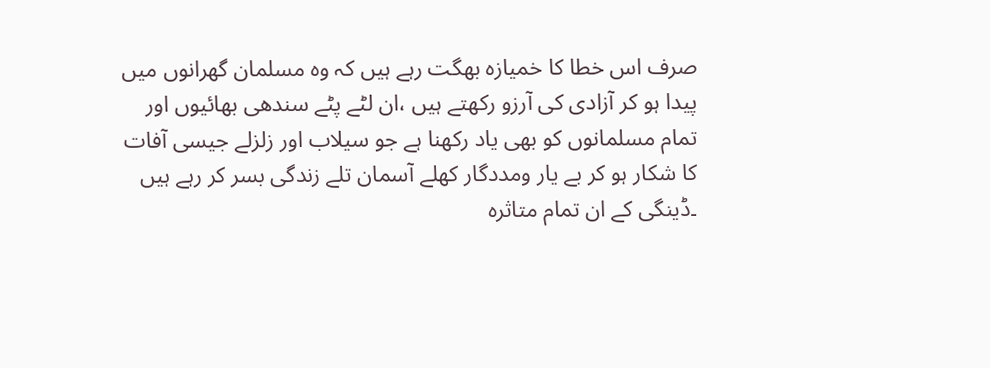صرف اس خطا کا خمیازہ بھگت رہے ہیں کہ وہ مسلمان گھرانوں میں پیدا ہو کر آزادی کی آرزو رکھتے ہیں ،ان لٹے پٹے سندھی بھائیوں اور تمام مسلمانوں کو بھی یاد رکھنا ہے جو سیلاب اور زلزلے جیسی آفات کا شکار ہو کر بے یار ومددگار کھلے آسمان تلے زندگی بسر کر رہے ہیں ۔ڈینگی کے ان تمام متاثرہ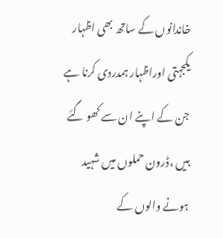خاندانوں کے ساتھ بھی اظہار یکجہتی اوراظہار ہمدردی کرنا ہے جن کے اپنے ان سے کھو گئے ہیں ،ڈرون حملوں میں شہید ہونے والوں کے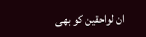ان لواحقین کو بھی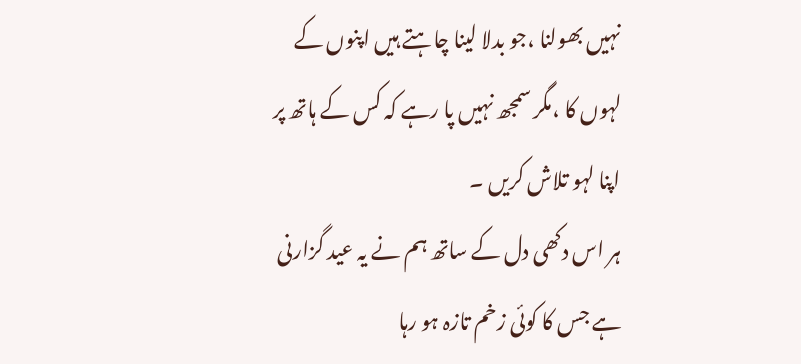نہیں بھولنا ،جو بدلا لینا چاہتے ہیں اپنوں کے لہوں کا ،مگر سمجھ نہیں پا رہے کہ کس کے ہاتھ پر اپنا لہو تلاش کریں ۔
ہر اس دکھی دل کے ساتھ ہم نے یہ عید گزارنی ہے جس کا کوئی زخم تازہ ہو رہا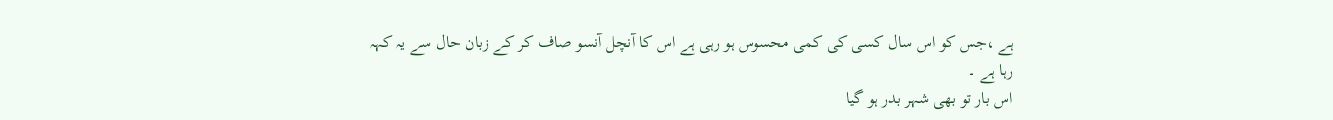ہے ،جس کو اس سال کسی کی کمی محسوس ہو رہی ہے اس کا آنچل آنسو صاف کر کے زبان حال سے یہ کہہ رہا ہے ۔
اس بار تو بھی شہر بدر ہو گیا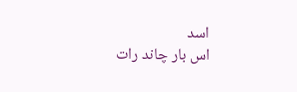اسد
اس بار چاند رات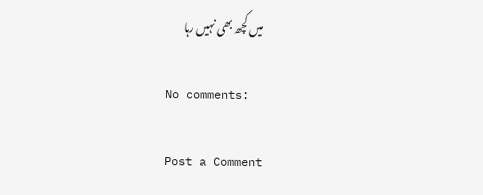میں کچھ بھی نہیں رہا

No comments:

Post a Comment